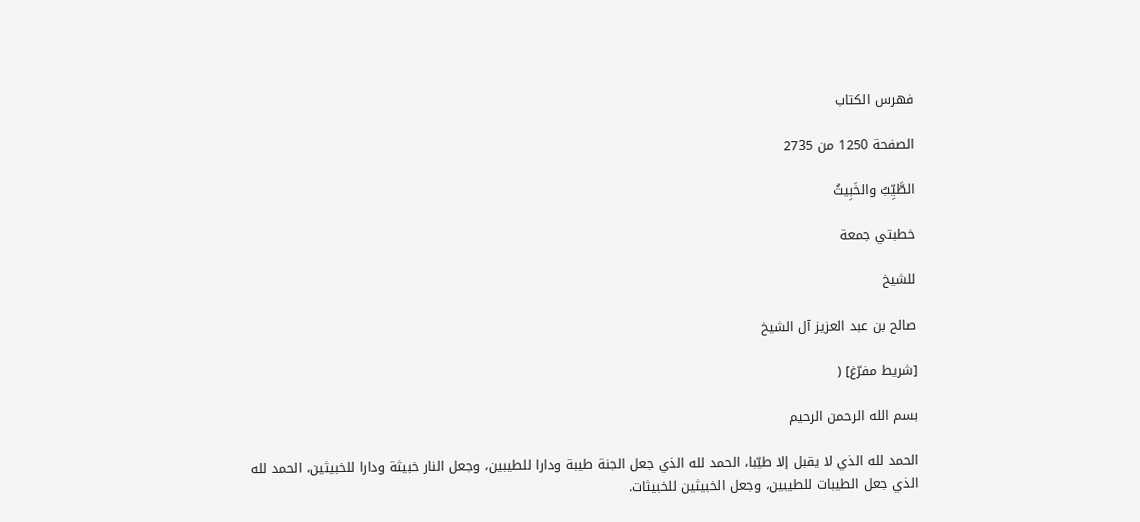فهرس الكتاب

الصفحة 1250 من 2735

الطَّيِّبُ والخَبِيثُ

خطبتي جمعة

للشيخ

صالح بن عبد العزيز آل الشيخ

[شريط مفرّغ] (

بسم الله الرحمن الرحيم

الحمد لله الذي لا يقبل إلا طيّبا، الحمد لله الذي جعل الجنة طيبة ودارا للطيبين، وجعل النار خبيثة ودارا للخبيثين، الحمد لله الذي جعل الطيبات للطيبين، وجعل الخبيثين للخبيثات.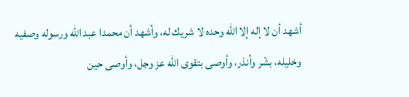أشهد أن لا إله إلا الله وحده لا شريك له، وأشهد أن محمدا عبد الله ورسوله وصفيه وخليله، بشّر وأنذر، وأوصى بتقوى الله عز وجل، وأوصى حين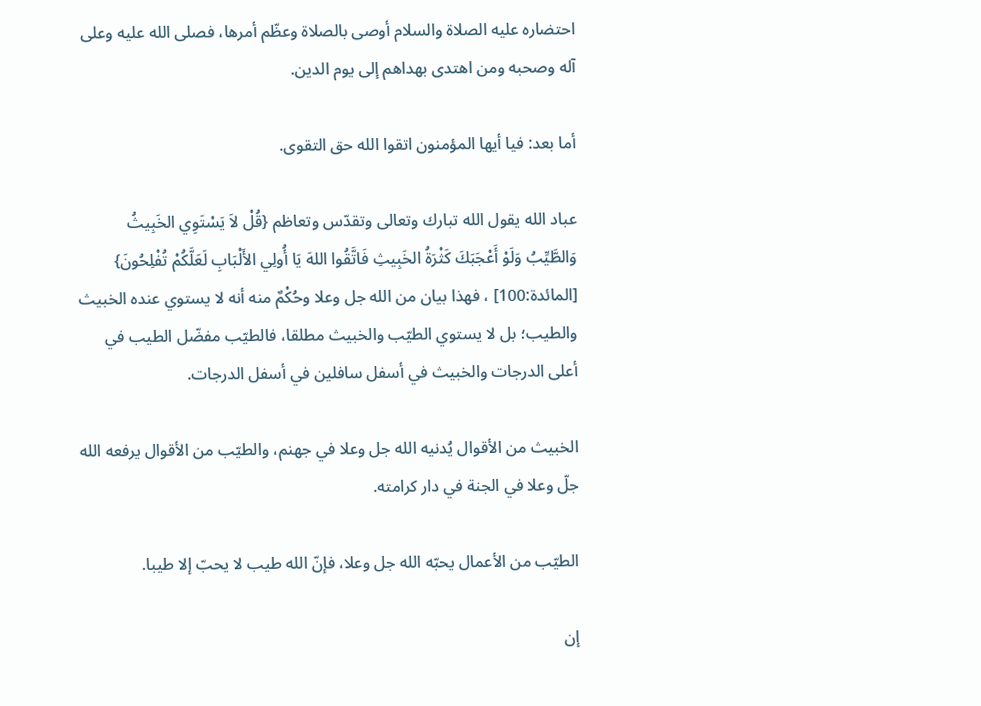احتضاره عليه الصلاة والسلام أوصى بالصلاة وعظّم أمرها، فصلى الله عليه وعلى آله وصحبه ومن اهتدى بهداهم إلى يوم الدين.

أما بعد: فيا أيها المؤمنون اتقوا الله حق التقوى.

عباد الله يقول الله تبارك وتعالى وتقدّس وتعاظم {قُلْ لاَ يَسْتَوِي الخَبِيثُ وَالطَّيِّبُ وَلَوْ أَعْجَبَكَ كَثْرَةُ الخَبِيثِ فَاتَّقُوا اللهَ يَا أُولِي الأَلْبَابِ لَعَلَّكُمْ تُفْلِحُونَ} [المائدة:100] ، فهذا بيان من الله جل وعلا وحُكْمٌ منه أنه لا يستوي عنده الخبيث والطيب؛ بل لا يستوي الطيّب والخبيث مطلقا، فالطيّب مفضّل الطيب في أعلى الدرجات والخبيث في أسفل سافلين في أسفل الدرجات.

الخبيث من الأقوال يُدنيه الله جل وعلا في جهنم، والطيّب من الأقوال يرفعه الله جلّ وعلا في الجنة في دار كرامته.

الطيّب من الأعمال يحبّه الله جل وعلا، فإنّ الله طيب لا يحبّ إلا طيبا.

إن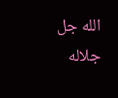الله جل جلاله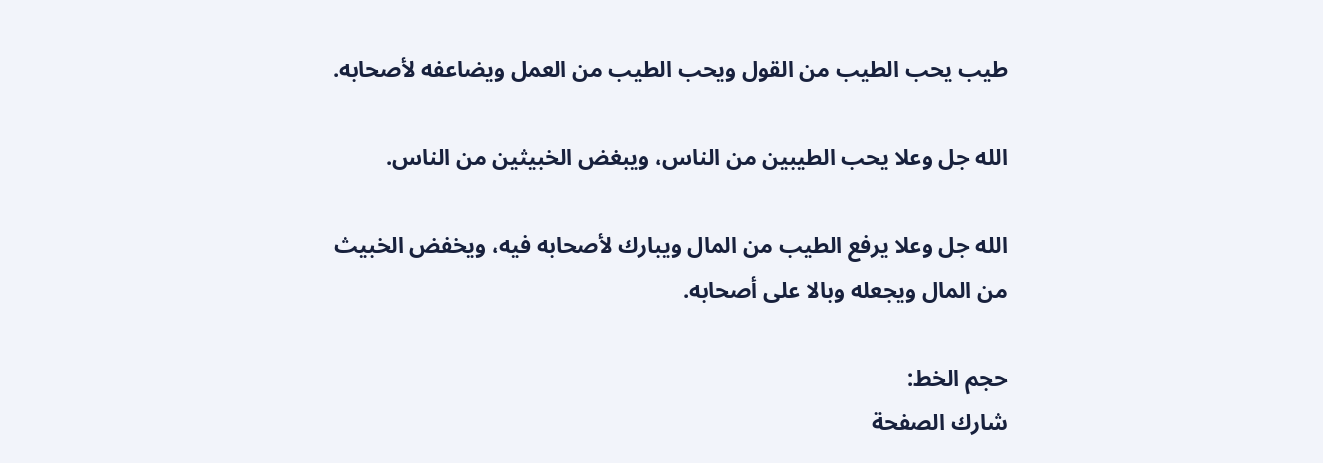طيب يحب الطيب من القول ويحب الطيب من العمل ويضاعفه لأصحابه.

الله جل وعلا يحب الطيبين من الناس، ويبغض الخبيثين من الناس.

الله جل وعلا يرفع الطيب من المال ويبارك لأصحابه فيه، ويخفض الخبيث من المال ويجعله وبالا على أصحابه.

حجم الخط:
شارك الصفحة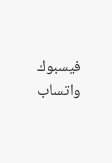فيسبوك واتساب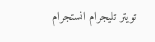تويتر تليجرام انستجرام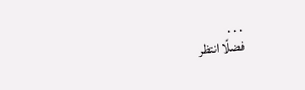. . .
فضلًا انتظر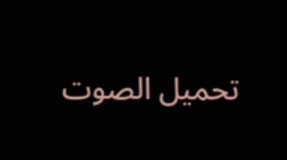تحميل الصوت